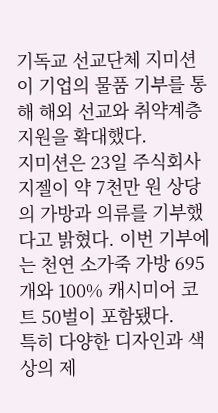기독교 선교단체 지미션이 기업의 물품 기부를 통해 해외 선교와 취약계층 지원을 확대했다.
지미션은 23일 주식회사 지젤이 약 7천만 원 상당의 가방과 의류를 기부했다고 밝혔다. 이번 기부에는 천연 소가죽 가방 695개와 100% 캐시미어 코트 50벌이 포함됐다.
특히 다양한 디자인과 색상의 제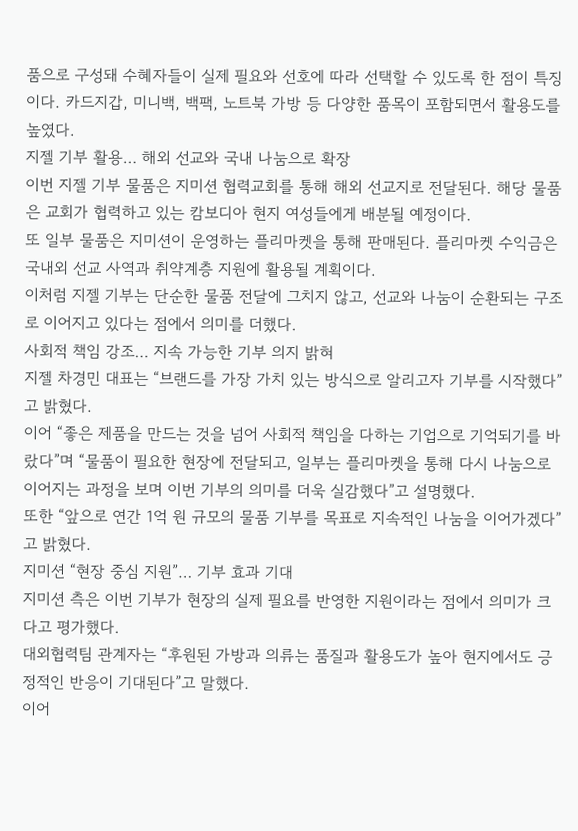품으로 구성돼 수혜자들이 실제 필요와 선호에 따라 선택할 수 있도록 한 점이 특징이다. 카드지갑, 미니백, 백팩, 노트북 가방 등 다양한 품목이 포함되면서 활용도를 높였다.
지젤 기부 활용… 해외 선교와 국내 나눔으로 확장
이번 지젤 기부 물품은 지미션 협력교회를 통해 해외 선교지로 전달된다. 해당 물품은 교회가 협력하고 있는 캄보디아 현지 여성들에게 배분될 예정이다.
또 일부 물품은 지미션이 운영하는 플리마켓을 통해 판매된다. 플리마켓 수익금은 국내외 선교 사역과 취약계층 지원에 활용될 계획이다.
이처럼 지젤 기부는 단순한 물품 전달에 그치지 않고, 선교와 나눔이 순환되는 구조로 이어지고 있다는 점에서 의미를 더했다.
사회적 책임 강조… 지속 가능한 기부 의지 밝혀
지젤 차경민 대표는 “브랜드를 가장 가치 있는 방식으로 알리고자 기부를 시작했다”고 밝혔다.
이어 “좋은 제품을 만드는 것을 넘어 사회적 책임을 다하는 기업으로 기억되기를 바랐다”며 “물품이 필요한 현장에 전달되고, 일부는 플리마켓을 통해 다시 나눔으로 이어지는 과정을 보며 이번 기부의 의미를 더욱 실감했다”고 설명했다.
또한 “앞으로 연간 1억 원 규모의 물품 기부를 목표로 지속적인 나눔을 이어가겠다”고 밝혔다.
지미션 “현장 중심 지원”… 기부 효과 기대
지미션 측은 이번 기부가 현장의 실제 필요를 반영한 지원이라는 점에서 의미가 크다고 평가했다.
대외협력팀 관계자는 “후원된 가방과 의류는 품질과 활용도가 높아 현지에서도 긍정적인 반응이 기대된다”고 말했다.
이어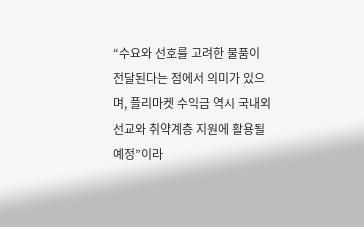“수요와 선호를 고려한 물품이 전달된다는 점에서 의미가 있으며, 플리마켓 수익금 역시 국내외 선교와 취약계층 지원에 활용될 예정”이라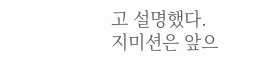고 설명했다.
지미션은 앞으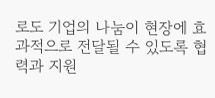로도 기업의 나눔이 현장에 효과적으로 전달될 수 있도록 협력과 지원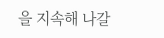을 지속해 나갈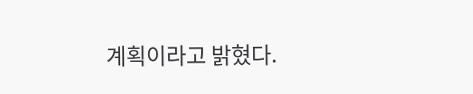계획이라고 밝혔다.